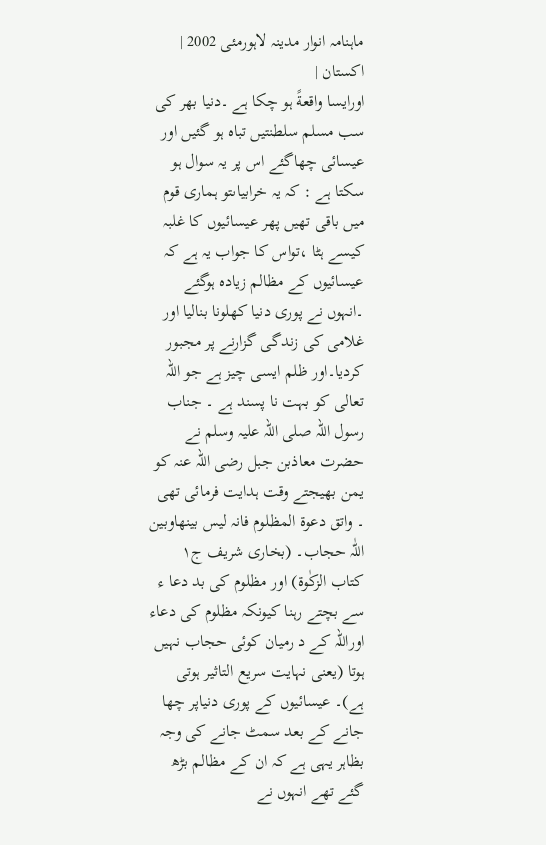ماہنامہ انوار مدینہ لاہورمئی 2002 |
اكستان |
اورایسا واقعةً ہو چکا ہے ۔دنیا بھر کی سب مسلم سلطنتیں تباہ ہو گئیں اور عیسائی چھاگئے اس پر یہ سوال ہو سکتا ہے : کہ یہ خرابیاںتو ہماری قوم میں باقی تھیں پھر عیسائیوں کا غلبہ کیسے ہٹا ،تواس کا جواب یہ ہے کہ عیسائیوں کے مظالم زیادہ ہوگئے ۔انہوں نے پوری دنیا کھلونا بنالیا اور غلامی کی زندگی گزارنے پر مجبور کردیا۔اور ظلم ایسی چیز ہے جو اللہ تعالی کو بہت نا پسند ہے ۔ جناب رسول اللہ صلی اللہ علیہ وسلم نے حضرت معاذبن جبل رضی اللہ عنہ کو یمن بھیجتے وقت ہدایت فرمائی تھی ۔ واتق دعوة المظلوم فانہ لیس بینھاوبین اللّٰہ حجاب۔ (بخاری شریف ج١ کتاب الزکٰوة) اور مظلوم کی بد دعا ء سے بچتے رہنا کیونکہ مظلوم کی دعاء اوراللہ کے د رمیان کوئی حجاب نہیں ہوتا (یعنی نہایت سریع التاثیر ہوتی ہے)۔ عیسائیوں کے پوری دنیاپر چھا جانے کے بعد سمٹ جانے کی وجہ بظاہر یہی ہے کہ ان کے مظالم بڑھ گئے تھے انہوں نے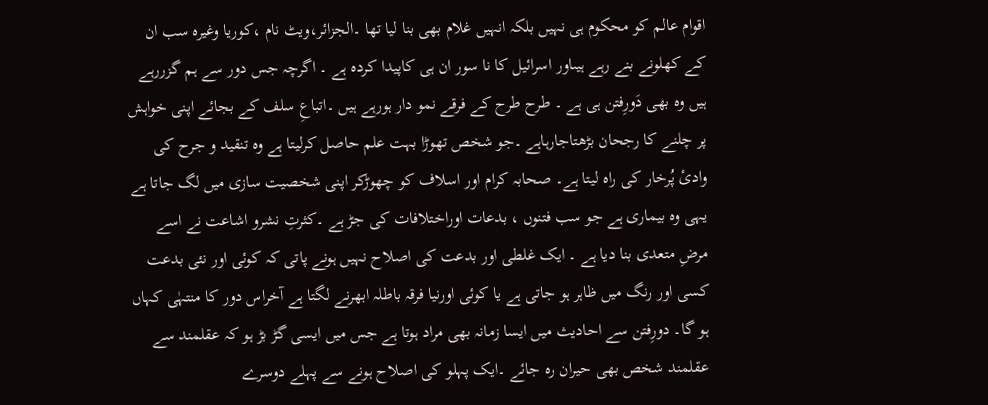اقوام عالم کو محکوم ہی نہیں بلکہ انہیں غلام بھی بنا لیا تھا ۔الجزائر،ویٹ نام ،کوریا وغیرہ سب ان کے کھلونے بنے رہے ہیںاور اسرائیل کا نا سور ان ہی کاپیدا کردہ ہے ۔ اگرچہ جس دور سے ہم گزررہے ہیں وہ بھی دَورِفتن ہی ہے ۔ طرح طرح کے فرقے نمو دار ہورہے ہیں ۔اتباعِ سلف کے بجائے اپنی خواہش پر چلنے کا رجحان بڑھتاجارہاہے ۔جو شخص تھوڑا بہت علم حاصل کرلیتا ہے وہ تنقید و جرح کی وادیٔ پُرخار کی راہ لیتا ہے۔ صحابہ کرام اور اسلاف کو چھوڑکر اپنی شخصیت سازی میں لگ جاتا ہے یہی وہ بیماری ہے جو سب فتنوں ، بدعات اوراختلافات کی جڑ ہے ۔کثرتِ نشرو اشاعت نے اسے مرضِ متعدی بنا دیا ہے ۔ ایک غلطی اور بدعت کی اصلاح نہیں ہونے پاتی کہ کوئی اور نئی بدعت کسی اور رنگ میں ظاہر ہو جاتی ہے یا کوئی اورنیا فرقہ باطلہ ابھرنے لگتا ہے آخراس دور کا منتہٰی کہاں ہو گا۔ دورِفتن سے احادیث میں ایسا زمانہ بھی مراد ہوتا ہے جس میں ایسی گڑ بڑ ہو کہ عقلمند سے عقلمند شخص بھی حیران رہ جائے ۔ایک پہلو کی اصلاح ہونے سے پہلے دوسرے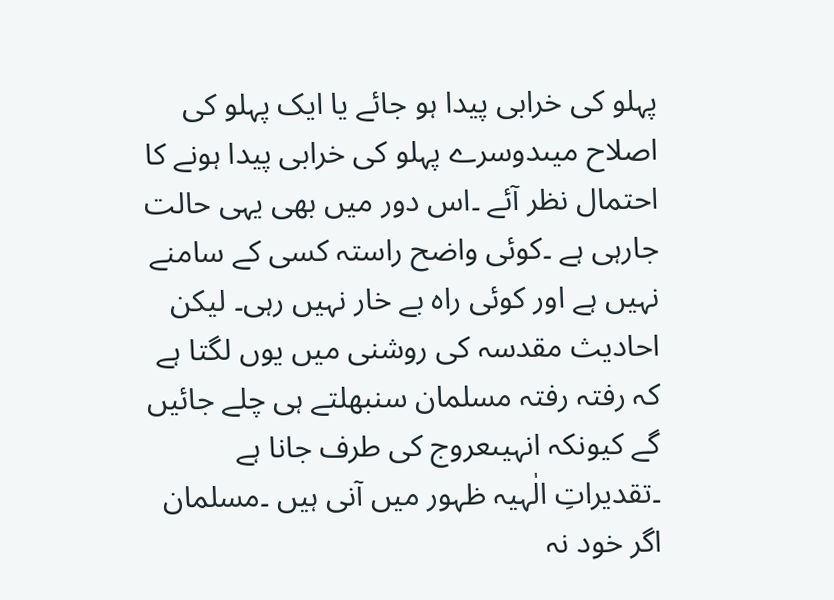پہلو کی خرابی پیدا ہو جائے یا ایک پہلو کی اصلاح میںدوسرے پہلو کی خرابی پیدا ہونے کا احتمال نظر آئے ۔اس دور میں بھی یہی حالت جارہی ہے ۔کوئی واضح راستہ کسی کے سامنے نہیں ہے اور کوئی راہ بے خار نہیں رہی۔ لیکن احادیث مقدسہ کی روشنی میں یوں لگتا ہے کہ رفتہ رفتہ مسلمان سنبھلتے ہی چلے جائیں گے کیونکہ انہیںعروج کی طرف جانا ہے ۔تقدیراتِ الٰہیہ ظہور میں آنی ہیں ۔مسلمان اگر خود نہ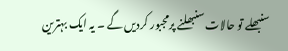سنبھلے تو حالات سنبھلنے پرمجبور کردیں گے ۔ یہ ایک بہترین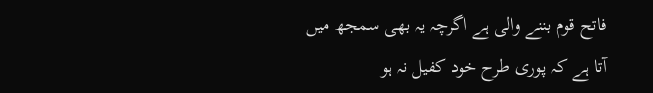فاتح قوم بننے والی ہے اگرچہ یہ بھی سمجھ میں آتا ہے کہ پوری طرح خود کفیل نہ ہو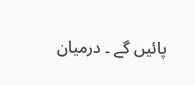پائیں گے ۔ درمیان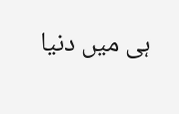ہی میں دنیا